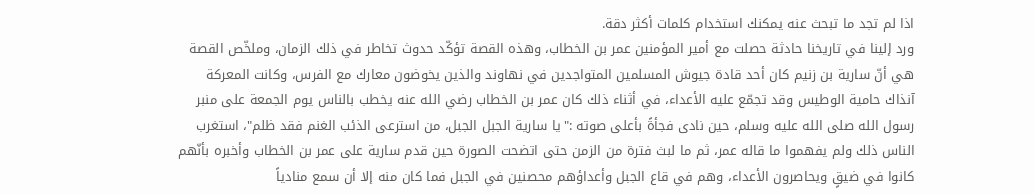اذا لم تجد ما تبحث عنه يمكنك استخدام كلمات أكثر دقة.
ورد إلينا في تاريخنا حادثة حصلت مع أمير المؤمنين عمر بن الخطاب، وهذه القصة تؤكّد حدوث تخاطر في ذلك الزمان، وملخّص القصة هي أنّ سارية بن زنيم كان أحد قادة جيوش المسلمين المتواجدين في نهاوند والذين يخوضون معارك مع الفرس، وكانت المعركة آنذاك حامية الوطيس وقد تجمّع عليه الأعداء، في أثناء ذلك كان عمر بن الخطاب رضي الله عنه يخطب بالناس يوم الجمعة على منبر رسول الله صلى الله عليه وسلم، حين نادى فجأةً بأعلى صوته :"يا سارية الجبل الجبل، من استرعى الذئب الغنم فقد ظلم"، استغرب الناس ذلك ولم يفهموا ما قاله عمر، ثم ما لبث فترة من الزمن حتى اتضحت الصورة حين قدم سارية على عمر بن الخطاب وأخبره بأنّهم كانوا في ضيقٍ ويحاصرون الأعداء، وهم في قاع الجبل وأعداؤهم محصنين في الجبل فما كان منه إلا أن سمع منادياً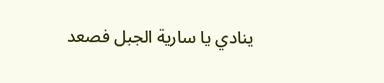ينادي يا سارية الجبل فصعد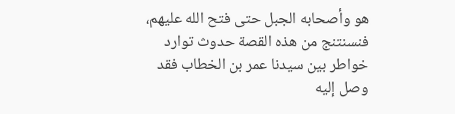هو وأصحابه الجبل حتى فتح الله عليهم، فنسنتنج من هذه القصة حدوث توارد خواطر بين سيدنا عمر بن الخطاب فقد وصل إليه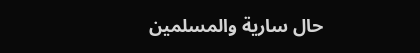حال سارية والمسلمين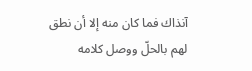آنذاك فما كان منه إلا أن نطق لهم بالحلّ ووصل كلامه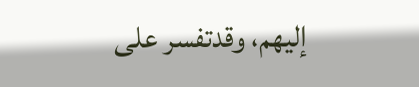إليهم، وقدتفسر على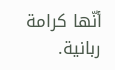أنّها كرامة ربانية.